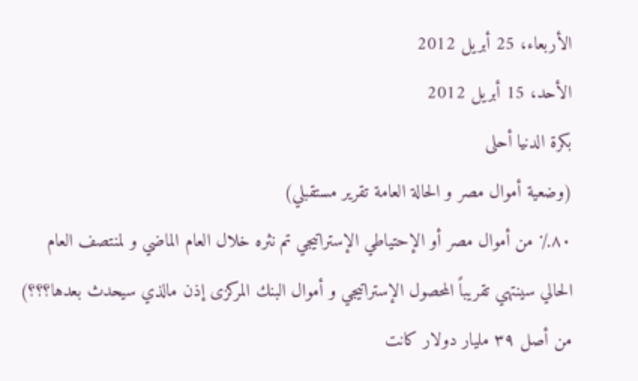الأربعاء، 25 أبريل 2012
الأحد، 15 أبريل 2012
بكرة الدنيا أحلى
(وضعية أموال مصر و الحالة العامة تقرير مستقبلي)
٨٠٪ من أموال مصر أو الإحتياطي الإستراتيجي تم نثره خلال العام الماضي و لمنتصف العام الحالي سينتهي تقريباً المحصول الإستراتيجي و أموال البنك المركزى إذن مالذي سيحدث بعدها؟؟؟)
من أصل ٣٩ مليار دولار كانت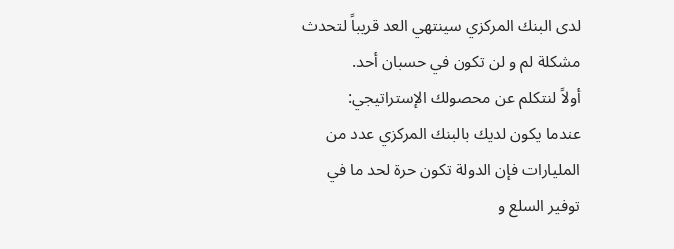لدى البنك المركزي سينتهي العد قريباً لتحدث مشكلة لم و لن تكون في حسبان أحد.
أولاً لنتكلم عن محصولك الإستراتيجي:
عندما يكون لديك بالبنك المركزي عدد من المليارات فإن الدولة تكون حرة لحد ما في توفير السلع و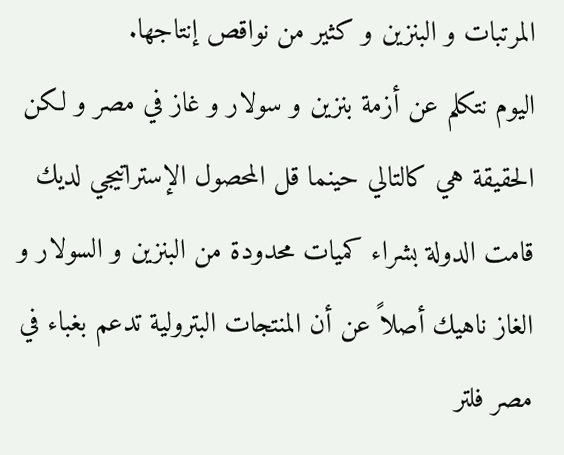المرتبات و البنزين و كثير من نواقص إنتاجها.
اليوم نتكلم عن أزمة بنزين و سولار و غاز في مصر و لكن الحقيقة هي كالتالي حينما قل المحصول الإستراتيجي لديك قامت الدولة بشراء كميات محدودة من البنزين و السولار و الغاز ناهيك أصلاً عن أن المنتجات البترولية تدعم بغباء في مصر فلتر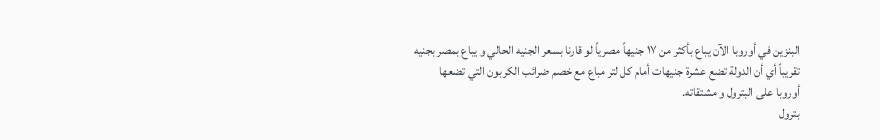البنزين في أوروبا الآن يباع بأكثر من ١٧ جنيهاً مصرياً لو قارنا بسعر الجنيه الحالي و يباع بمصر بجنيه تقريباً أي أن الدولة تضع عشرة جنيهات أمام كل لتر مباع مع خصم ضرائب الكربون التي تضعها أوروبا على البترول و مشتقاته.
بترول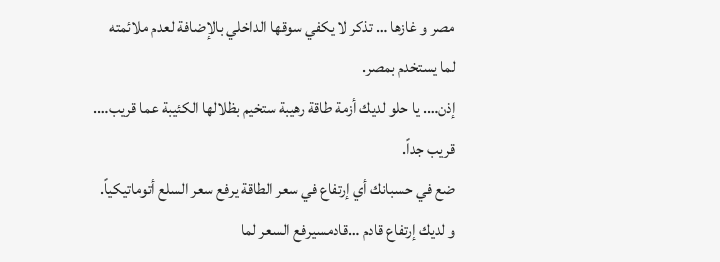مصر و غازها … تذكر لا يكفي سوقها الداخلي بالإضافة لعدم ملائمته لما يستخدم بمصر.
إذن…. يا حلو لديك أزمة طاقة رهيبة ستخيم بظلالها الكئيبة عما قريب…. قريب جداً.
ضع في حسبانك أي إرتفاع في سعر الطاقة يرفع سعر السلع أتوماتيكياً.
و لديك إرتفاع قادم …قادمسيرفع السعر لما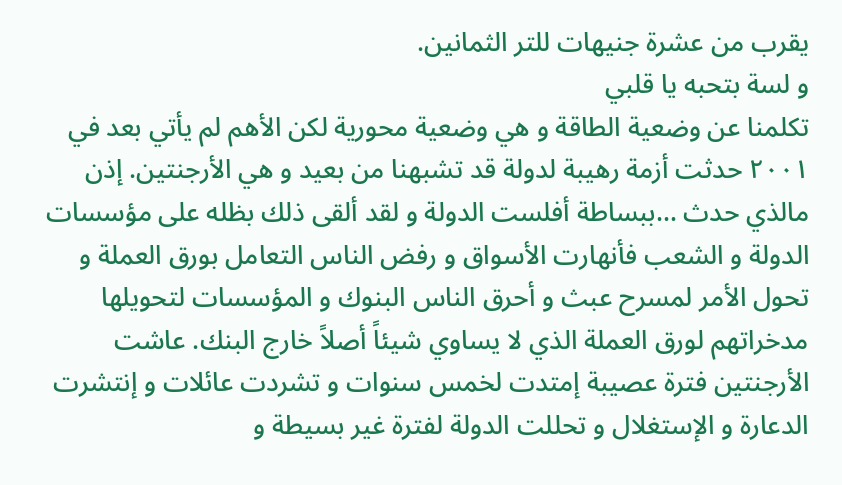يقرب من عشرة جنيهات للتر الثمانين.
و لسة بتحبه يا قلبي
تكلمنا عن وضعية الطاقة و هي وضعية محورية لكن الأهم لم يأتي بعد في ٢٠٠١ حدثت أزمة رهيبة لدولة قد تشبهنا من بعيد و هي الأرجنتين. إذن مالذي حدث …ببساطة أفلست الدولة و لقد ألقى ذلك بظله على مؤسسات الدولة و الشعب فأنهارت الأسواق و رفض الناس التعامل بورق العملة و تحول الأمر لمسرح عبث و أحرق الناس البنوك و المؤسسات لتحويلها مدخراتهم لورق العملة الذي لا يساوي شيئاً أصلاً خارج البنك. عاشت الأرجنتين فترة عصيبة إمتدت لخمس سنوات و تشردت عائلات و إنتشرت الدعارة و الإستغلال و تحللت الدولة لفترة غير بسيطة و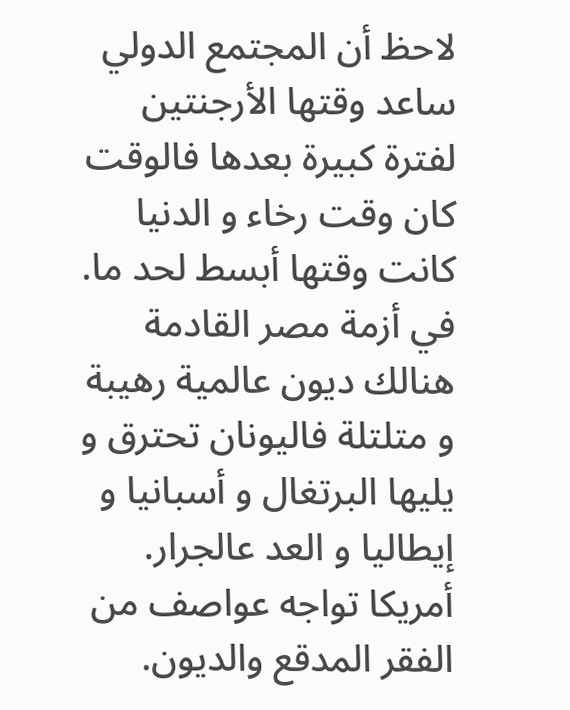لاحظ أن المجتمع الدولي ساعد وقتها الأرجنتين لفترة كبيرة بعدها فالوقت كان وقت رخاء و الدنيا كانت وقتها أبسط لحد ما. في أزمة مصر القادمة هنالك ديون عالمية رهيبة و متلتلة فاليونان تحترق و يليها البرتغال و أسبانيا و إيطاليا و العد عالجرار. أمريكا تواجه عواصف من الفقر المدقع والديون.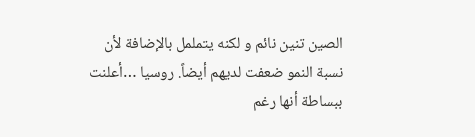الصين تنين نائم و لكنه يتململ بالإضافة لأن نسبة النمو ضعفت لديهم أيضاً. روسيا …أعلنت ببساطة أنها رغم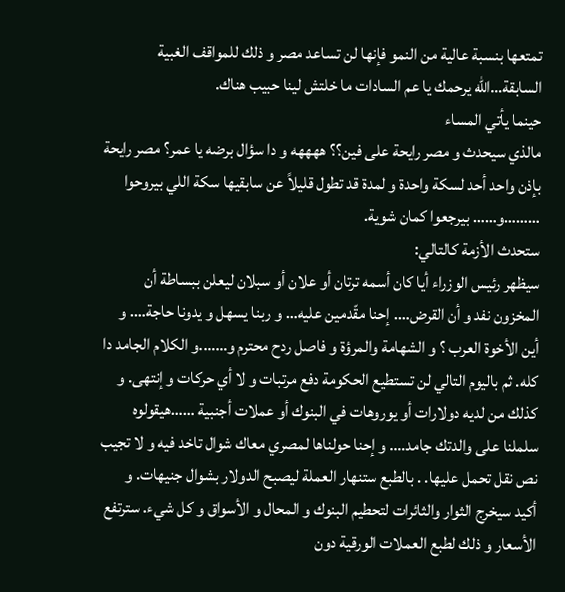تمتعها بنسبة عالية من النمو فإنها لن تساعد مصر و ذلك للمواقف الغبية السابقة…الله يرحمك يا عم السادات ما خلتش لينا حبيب هناك.
حينما يأتي المساء
مالذي سيحدث و مصر رايحة على فين؟؟ ههههه و دا سؤال برضه يا عمر؟ مصر رايحة بإذن واحد أحد لسكة واحدة و لمدة قد تطول قليلاً عن سابقيها سكة اللي بيروحوا ………و…… بيرجعوا كمان شوية.
ستحدث الأزمة كالتالي:
سيظهر رئيس الوزراء أيا كان أسمه ترتان أو علان أو سبلان ليعلن ببساطة أن المخزون نفد و أن القرض…. إحنا مقّدمين عليه… و ربنا يسهل و يدونا حاجة…. و أين الأخوة العرب ؟ و الشهامة والمرؤة و فاصل ردح محترم و…….و الكلام الجامد دا كله. ثم باليوم التالي لن تستطيع الحكومة دفع مرتبات و لا أي حركات و إنتهى. و كذلك من لديه دولارات أو يوروهات في البنوك أو عملات أجنبية ……هيقولوه سلملنا على والدتك جامد…. و إحنا حولناها لمصري معاك شوال تاخد فيه و لا تجيب نص نقل تحمل عليها. . بالطبع ستنهار العملة ليصبح الدولار بشوال جنيهات. و أكيد سيخرج الثوار والثائرات لتحطيم البنوك و المحال و الأسواق و كل شيء. سترتفع الأسعار و ذلك لطبع العملات الورقية دون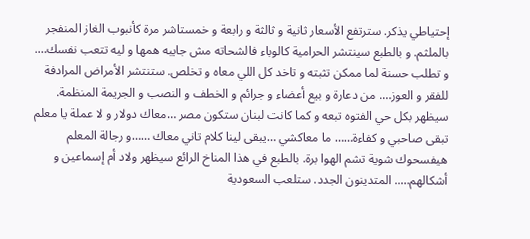إحتياطي يذكر. سترتفع الأسعار ثانية و ثالثة و رابعة و خمستاشر مرة كأنبوب الغاز المنفجر بالملثم. و بالطبع سينتشر الحرامية كالوباء فالشحاته مش جايبه همها و ليه تتعب نفسك…. و تطلب حسنة لما ممكن تثبته و تاخد كل اللي معاه و تخلص. ستنتشر الأمراض المرادفة للفقر و العوز…. من دعارة و بيع أعضاء و جرائم و الخطف و النصب و الجريمة المنظمة. سيظهر بكل حي الفتوه تبعه و كما كانت لبنان ستكون مصر …معاك دولار و لا عملة يا معلم تبقى صاحبي و كفاءة…… ما معاكشي …يبقى لينا كلام تاني معاك ……و رجالة المعلم هيفسحوك شوية تشم الهوا برة. بالطبع في هذا المناخ الرائع سيظهر ولاد أم إسماعين و أشكالهم….. المتدينون الجدد. ستلعب السعودية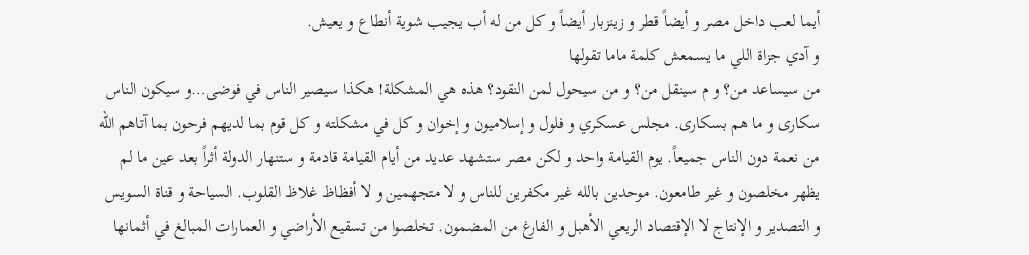أيما لعب داخل مصر و أيضاً قطر و زينزبار أيضاً و كل من له أب يجيب شوية أنطاع و يعيش.
و آدي جزاة اللي ما يسمعش كلمة ماما تقولها
من سيساعد من؟ و م سينقل من؟ و من سيحول لمن النقود؟ هذه هي المشكلة! هكذا سيصير الناس في فوضى…و سيكون الناس سكارى و ما هم بسكارى. مجلس عسكري و فلول و إسلاميون و إخوان و كل في مشكلته و كل قوم بما لديهم فرحون بما آتاهم الله من نعمة دون الناس جميعاً. يوم القيامة واحد و لكن مصر ستشهد عديد من أيام القيامة قادمة و ستنهار الدولة أثراً بعد عين ما لم يظهر مخلصون و غير طامعون. موحدين بالله غير مكفرين للناس و لا متجهمين و لا أفظاظ غلاظ القلوب. السياحة و قناة السويس و التصدير و الإنتاج لا الإقتصاد الريعي الأهبل و الفارغ من المضمون. تخلصوا من تسقيع الأراضي و العمارات المبالغ في أثمانها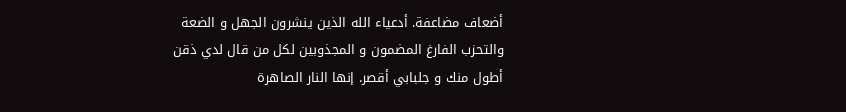أضعاف مضاعفة. أدعياء الله الذين ينشرون الجهل و الضعة والتحزب الفارغ المضمون و المجذوبين لكل من قال لدي ذقن أطول منك و جلبابي أقصر. إنها النار الصاهرة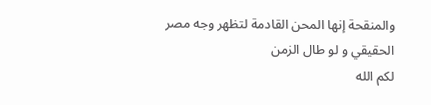والمنقحة إنها المحن القادمة لتظهر وجه مصر الحقيقي و لو طال الزمن
لكم الله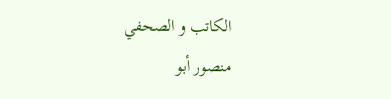الكاتب و الصحفي
منصور أبو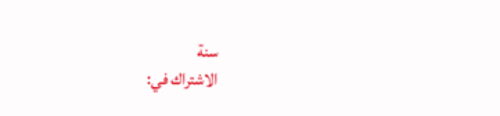سنة
الاشتراك في: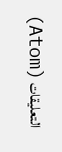التعليقات (Atom)